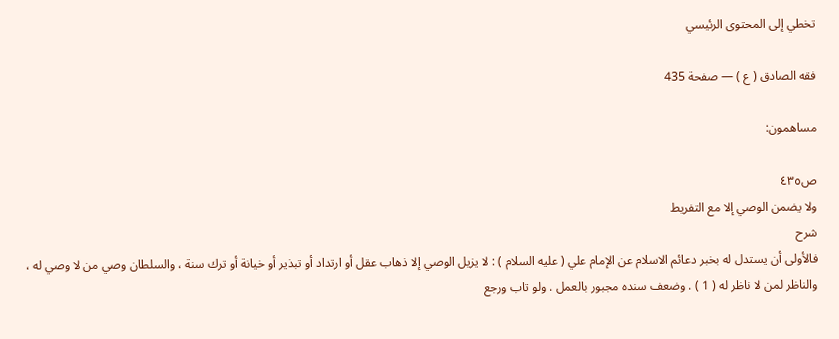تخطي إلى المحتوى الرئيسي

فقه الصادق ( ع ) — صفحة 435

مساهمون:

ص٤٣٥
ولا يضمن الوصي إلا مع التفريط
شرح
فالأولى أن يستدل له بخبر دعائم الاسلام عن الإمام علي ( عليه السلام ) : لا يزيل الوصي إلا ذهاب عقل أو ارتداد أو تبذير أو خيانة أو ترك سنة ، والسلطان وصي من لا وصي له ، والناظر لمن لا ناظر له ( 1 ) . وضعف سنده مجبور بالعمل . ولو تاب ورجع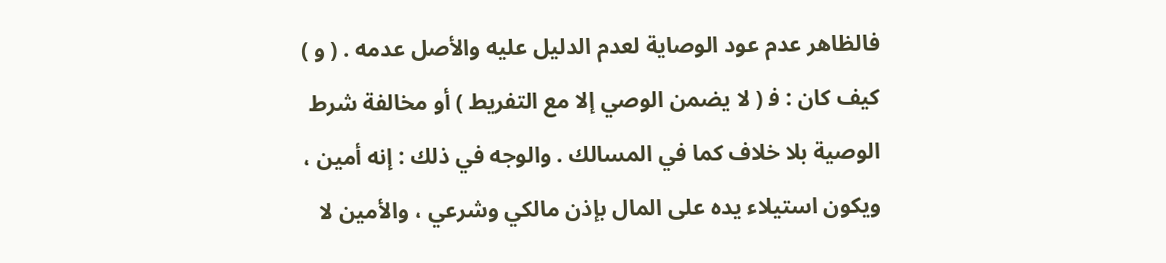فالظاهر عدم عود الوصاية لعدم الدليل عليه والأصل عدمه . ( و ) كيف كان : ف‍ ( لا يضمن الوصي إلا مع التفريط ) أو مخالفة شرط الوصية بلا خلاف كما في المسالك . والوجه في ذلك : إنه أمين ، ويكون استيلاء يده على المال بإذن مالكي وشرعي ، والأمين لا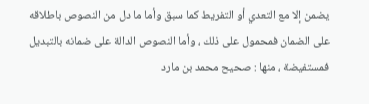يضمن إلا مع التعدي أو التفريط كما سبق وأما ما دل من النصوص باطلاقه على الضمان فمحمول على ذلك ، وأما النصوص الدالة على ضمانه بالتبديل فمستفيضة ، منها : صحيح محمد بن مارد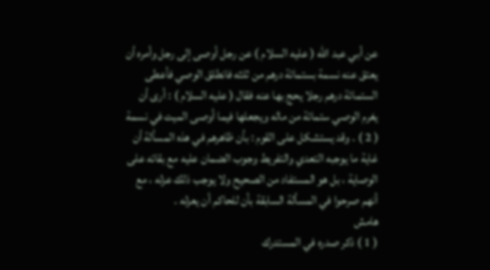عن أبي عبد الله ( عليه السلام ) عن رجل أوصى إلى رجل وأمره أن يعتق عنه نسمة بستمائة درهم من ثلثه فانطلق الوصي فأعطى الستمائة درهم رجلا يحج بها عنه فقال ( عليه السلام ) : أرى أن يغرم الوصي ستمائة من ماله ويجعلها فيما أوصى الميت في نسمة ( 2 ) . وقد يستشكل على القوم : بأن ظاهرهم في هذه المسألة أن غاية ما يوجبه التعدي والتفريط وجوب الضمان عليه مع بقائه على الوصاية ، بل هو المستفاد من الصحيح ولا يوجب ذلك عزله ، مع أنهم صرحوا في المسألة السابقة بأن للحاكم أن يعزله .
هامش
( 1 ) ذكر صدره في المستدرك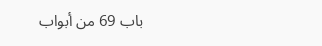باب 69 من أبواب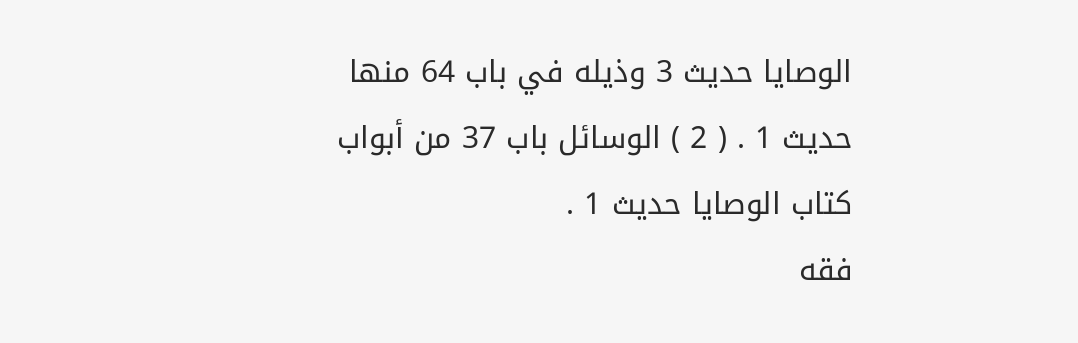الوصايا حديث 3 وذيله في باب 64 منها حديث 1 . ( 2 ) الوسائل باب 37 من أبواب كتاب الوصايا حديث 1 .
فقه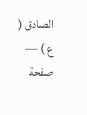الصادق ( ع ) — صفحة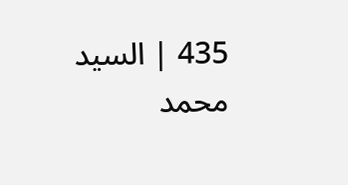435 | السيد محمد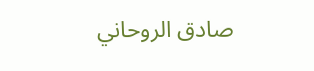صادق الروحاني